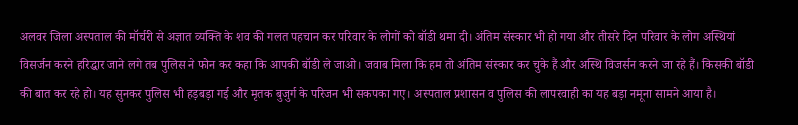अलवर जिला अस्पताल की मॉर्चरी से अज्ञात व्यक्ति के शव की गलत पहचान कर परिवार के लोगों को बॉडी थमा दी। अंतिम संस्कार भी हो गया और तीसरे दिन परिवार के लोग अस्थियां विसर्जन करने हरिद्धार जाने लगे तब पुलिस ने फोन कर कहा कि आपकी बॉडी ले जाओ। जवाब मिला कि हम तो अंतिम संस्कार कर चुके हैं और अस्थि विजर्सन करने जा रहे हैं। किसकी बॉडी की बात कर रहे हो। यह सुनकर पुलिस भी हड़बड़ा गई और मृतक बुजुर्ग के परिजन भी सकपका गए। अस्पताल प्रशासन व पुलिस की लापरवाही का यह बड़ा नमूना सामने आया है।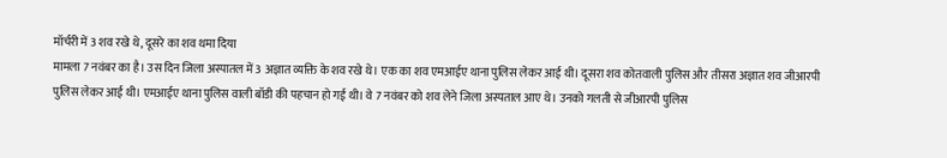मॉर्चरी में 3 शव रखे थे, दूसरे का शव थमा दिया
मामला 7 नवंबर का है। उस दिन जिला अस्पातल में 3 अज्ञात व्यक्ति के शव रखे थे। एक का शव एमआईए थाना पुलिस लेकर आई थी। दूसरा शव कोतवाली पुलिस और तीसरा अज्ञात शव जीआरपी पुलिस लेकर आई थी। एमआईए थाना पुलिस वाली बॉडी की पहचान हो गई थी। वे 7 नवंबर को शव लेने जिला अस्पताल आए थे। उनको गलती से जीआरपी पुलिस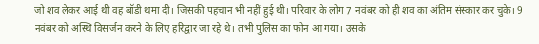जो शव लेकर आई थी वह बॉडी थमा दी। जिसकी पहचान भी नहीं हुई थी। परिवार के लोग 7 नवंबर को ही शव का अंतिम संस्कार कर चुके। 9 नवंबर को अस्थि विसर्जन करने के लिए हरिद्वार जा रहे थे। तभी पुलिस का फोन आ गया। उसके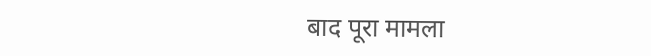बाद पूरा मामला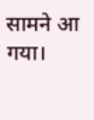सामने आ गया।